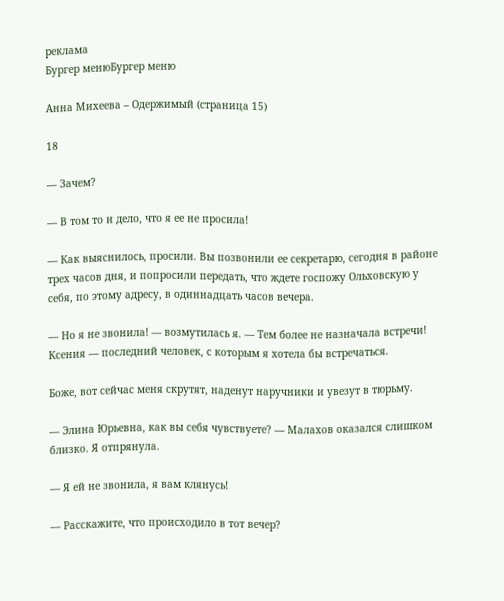реклама
Бургер менюБургер меню

Анна Михеева – Одержимый (страница 15)

18

— Зачем?

— В том то и дело, что я ее не просила!

— Как выяснилось, просили. Вы позвонили ее секретарю, сегодня в районе трех часов дня, и попросили передать, что ждете госпожу Ольховскую у себя, по этому адресу, в одиннадцать часов вечера.

— Но я не звонила! — возмутилась я. — Тем более не назначала встречи! Ксения — последний человек, с которым я хотела бы встречаться.

Боже, вот сейчас меня скрутят, наденут наручники и увезут в тюрьму.

— Элина Юрьевна, как вы себя чувствуете? — Малахов оказался слишком близко. Я отпрянула.

— Я ей не звонила, я вам клянусь!

— Расскажите, что происходило в тот вечер?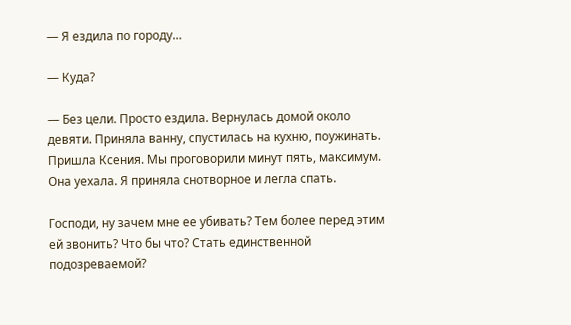— Я ездила по городу…

— Куда?

— Без цели. Просто ездила. Вернулась домой около девяти. Приняла ванну, спустилась на кухню, поужинать. Пришла Ксения. Мы проговорили минут пять, максимум. Она уехала. Я приняла снотворное и легла спать.

Господи, ну зачем мне ее убивать? Тем более перед этим ей звонить? Что бы что? Стать единственной подозреваемой?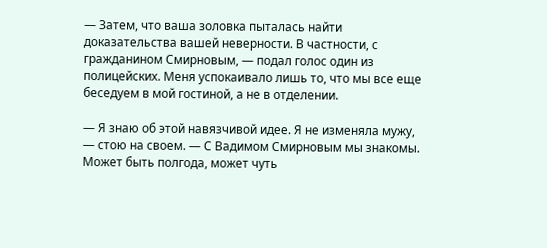— Затем, что ваша золовка пыталась найти доказательства вашей неверности. В частности, с гражданином Смирновым, — подал голос один из полицейских. Меня успокаивало лишь то, что мы все еще беседуем в мой гостиной, а не в отделении.

— Я знаю об этой навязчивой идее. Я не изменяла мужу, — стою на своем. — С Вадимом Смирновым мы знакомы. Может быть полгода, может чуть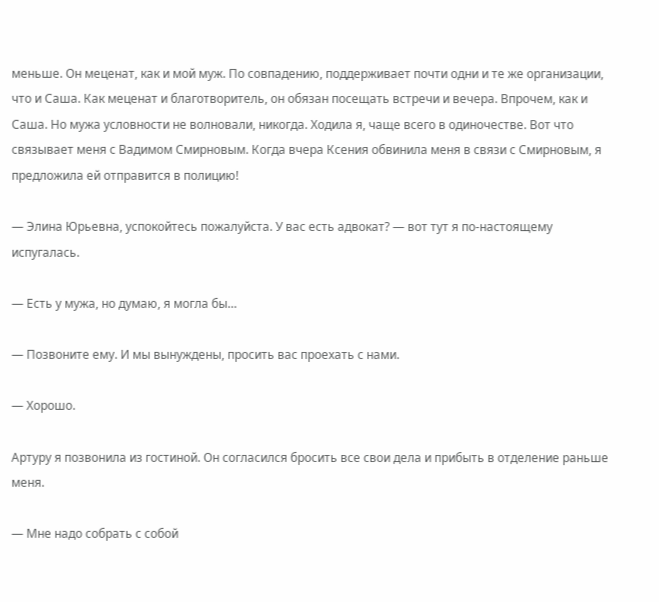меньше. Он меценат, как и мой муж. По совпадению, поддерживает почти одни и те же организации, что и Саша. Как меценат и благотворитель, он обязан посещать встречи и вечера. Впрочем, как и Саша. Но мужа условности не волновали, никогда. Ходила я, чаще всего в одиночестве. Вот что связывает меня с Вадимом Смирновым. Когда вчера Ксения обвинила меня в связи с Смирновым, я предложила ей отправится в полицию!

— Элина Юрьевна, успокойтесь пожалуйста. У вас есть адвокат? — вот тут я по-настоящему испугалась.

— Есть у мужа, но думаю, я могла бы…

— Позвоните ему. И мы вынуждены, просить вас проехать с нами.

— Хорошо.

Артуру я позвонила из гостиной. Он согласился бросить все свои дела и прибыть в отделение раньше меня.

— Мне надо собрать с собой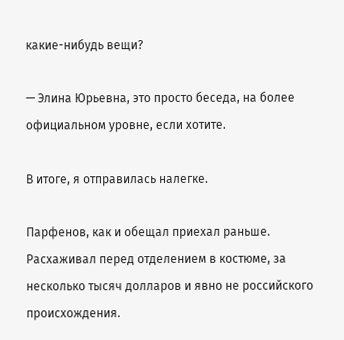какие-нибудь вещи?

— Элина Юрьевна, это просто беседа, на более официальном уровне, если хотите.

В итоге, я отправилась налегке.

Парфенов, как и обещал приехал раньше. Расхаживал перед отделением в костюме, за несколько тысяч долларов и явно не российского происхождения.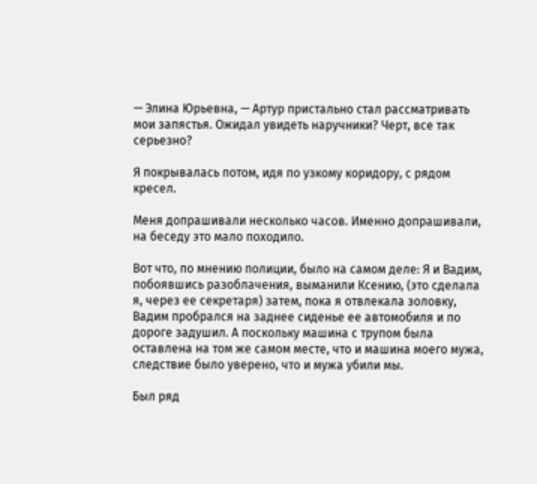— Элина Юрьевна, — Артур пристально стал рассматривать мои запястья. Ожидал увидеть наручники? Черт, все так серьезно?

Я покрывалась потом, идя по узкому коридору, с рядом кресел.

Меня допрашивали несколько часов. Именно допрашивали, на беседу это мало походило.

Вот что, по мнению полиции, было на самом деле: Я и Вадим, побоявшись разоблачения, выманили Ксению, (это сделала я, через ее секретаря) затем, пока я отвлекала золовку, Вадим пробрался на заднее сиденье ее автомобиля и по дороге задушил. А поскольку машина с трупом была оставлена на том же самом месте, что и машина моего мужа, следствие было уверено, что и мужа убили мы.

Был ряд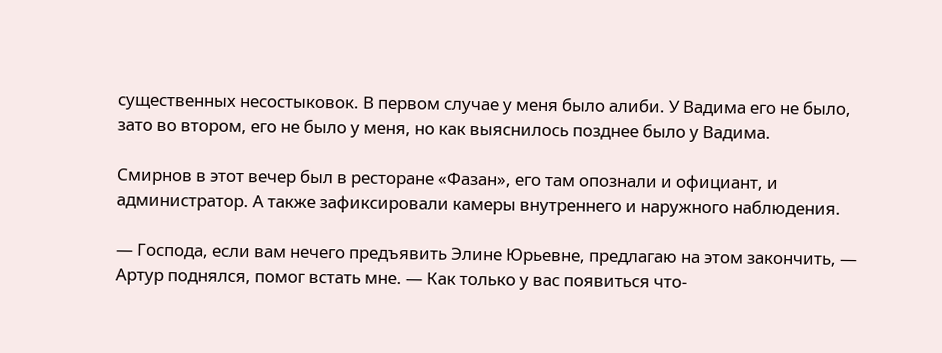существенных несостыковок. В первом случае у меня было алиби. У Вадима его не было, зато во втором, его не было у меня, но как выяснилось позднее было у Вадима.

Смирнов в этот вечер был в ресторане «Фазан», его там опознали и официант, и администратор. А также зафиксировали камеры внутреннего и наружного наблюдения.

— Господа, если вам нечего предъявить Элине Юрьевне, предлагаю на этом закончить, — Артур поднялся, помог встать мне. — Как только у вас появиться что-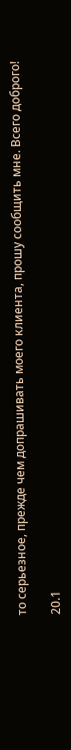то серьезное, прежде чем допрашивать моего клиента, прошу сообщить мне. Всего доброго!

20.1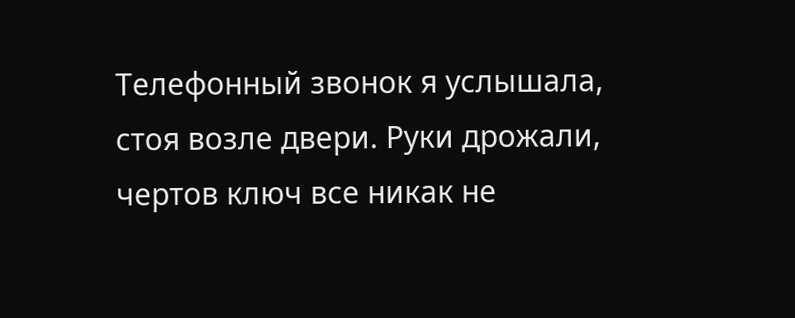Телефонный звонок я услышала, стоя возле двери. Руки дрожали, чертов ключ все никак не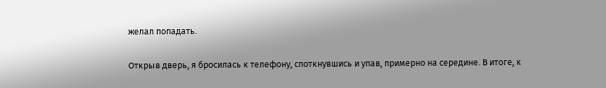желал попадать.

Открыв дверь, я бросилась к телефону, споткнувшись и упав, примерно на середине. В итоге, к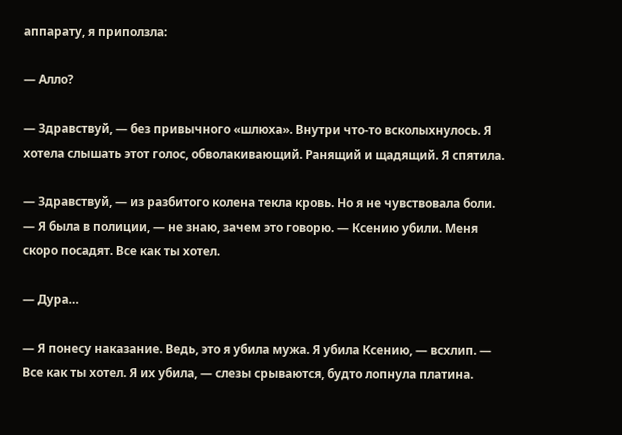аппарату, я приползла:

— Алло?

— Здравствуй, — без привычного «шлюха». Внутри что-то всколыхнулось. Я хотела слышать этот голос, обволакивающий. Ранящий и щадящий. Я спятила.

— Здравствуй, — из разбитого колена текла кровь. Но я не чувствовала боли. — Я была в полиции, — не знаю, зачем это говорю. — Ксению убили. Меня скоро посадят. Все как ты хотел.

— Дура…

— Я понесу наказание. Ведь, это я убила мужа. Я убила Ксению, — всхлип. — Все как ты хотел. Я их убила, — слезы срываются, будто лопнула платина.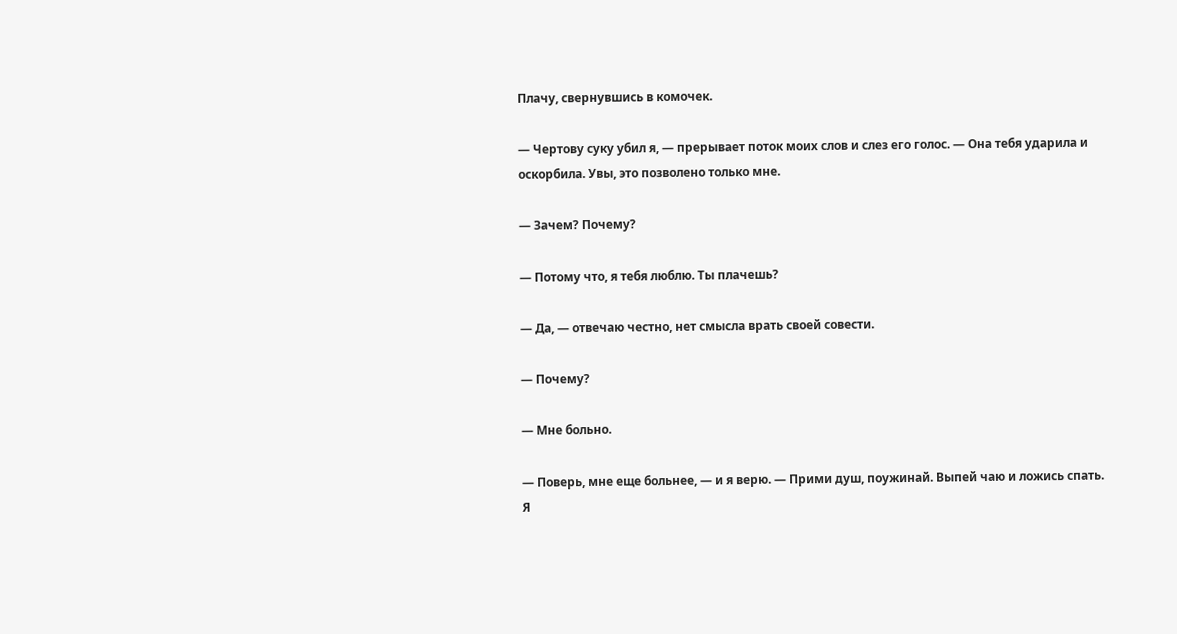Плачу, свернувшись в комочек.

— Чертову суку убил я, — прерывает поток моих слов и слез его голос. — Она тебя ударила и оскорбила. Увы, это позволено только мне.

— Зачем? Почему?

— Потому что, я тебя люблю. Ты плачешь?

— Да, — отвечаю честно, нет смысла врать своей совести.

— Почему?

— Мне больно.

— Поверь, мне еще больнее, — и я верю. — Прими душ, поужинай. Выпей чаю и ложись спать. Я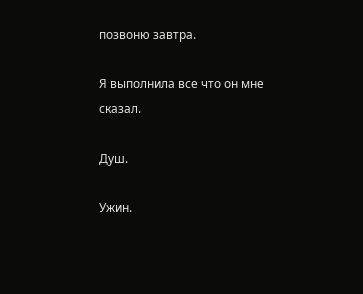позвоню завтра.

Я выполнила все что он мне сказал.

Душ.

Ужин.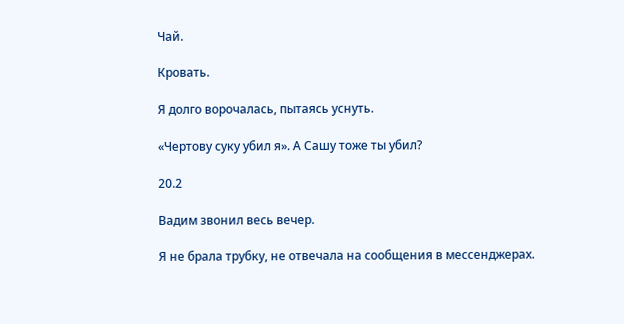Чай.

Кровать.

Я долго ворочалась, пытаясь уснуть.

«Чертову суку убил я». А Сашу тоже ты убил?

20.2

Вадим звонил весь вечер.

Я не брала трубку, не отвечала на сообщения в мессенджерах.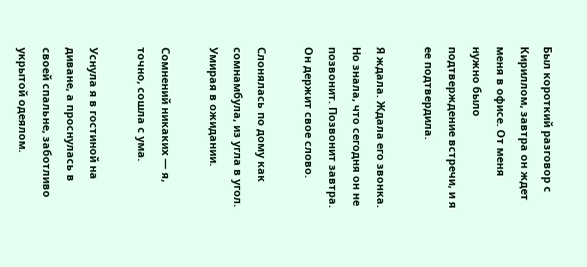Был короткий разговор с Кириллом, завтра он ждет меня в офисе. От меня нужно было подтверждение встречи, и я ее подтвердила.

Я ждала. Ждала его звонка. Но знала, что сегодня он не позвонит. Позвонит завтра. Он держит свое слово.

Слонялась по дому как сомнамбула, из угла в угол. Умирая в ожидании.

Сомнений никаких — я, точно, сошла с ума.

Уснула я в гостиной на диване, а проснулась в своей спальне, заботливо укрытой одеялом.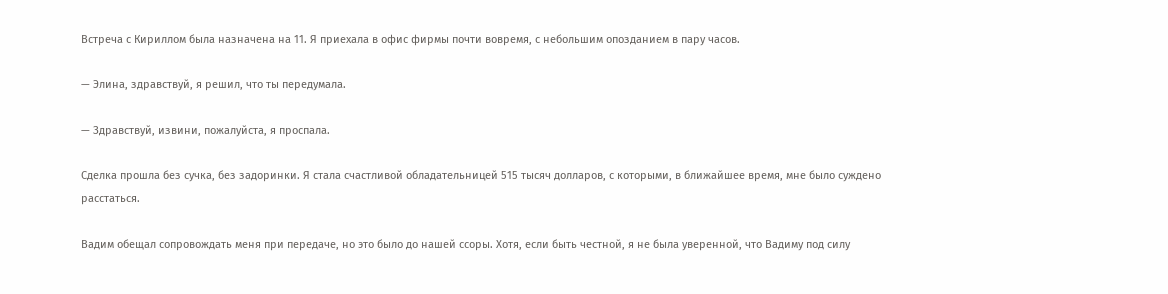Встреча с Кириллом была назначена на 11. Я приехала в офис фирмы почти вовремя, с небольшим опозданием в пару часов.

— Элина, здравствуй, я решил, что ты передумала.

— Здравствуй, извини, пожалуйста, я проспала.

Сделка прошла без сучка, без задоринки. Я стала счастливой обладательницей 515 тысяч долларов, с которыми, в ближайшее время, мне было суждено расстаться.

Вадим обещал сопровождать меня при передаче, но это было до нашей ссоры. Хотя, если быть честной, я не была уверенной, что Вадиму под силу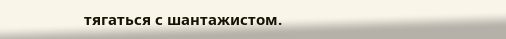тягаться с шантажистом.